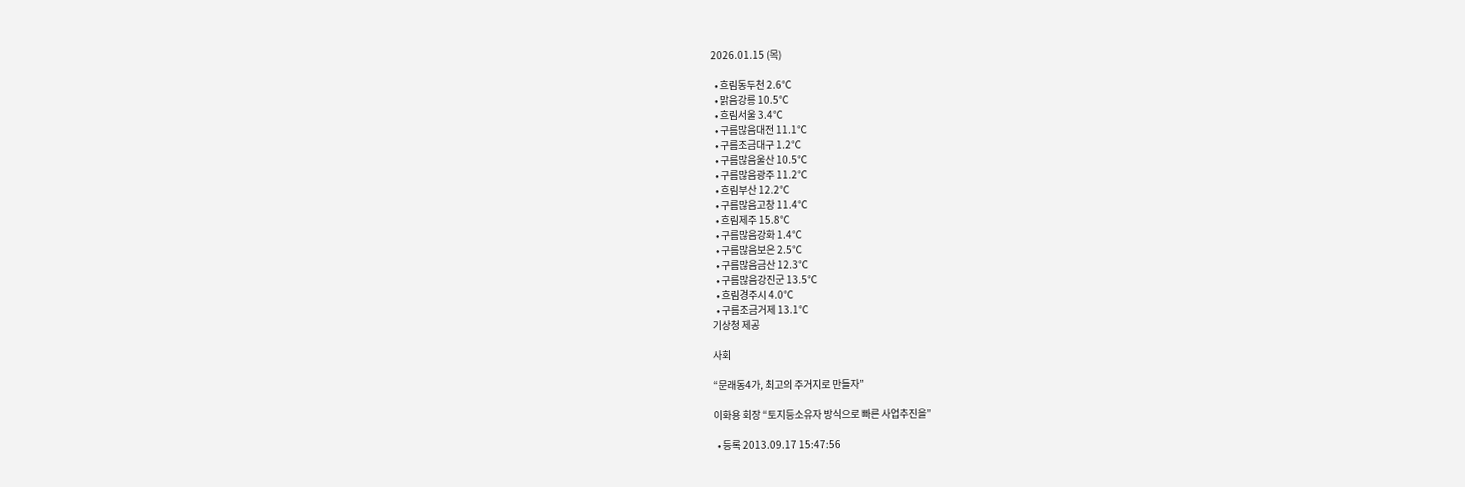2026.01.15 (목)

  • 흐림동두천 2.6℃
  • 맑음강릉 10.5℃
  • 흐림서울 3.4℃
  • 구름많음대전 11.1℃
  • 구름조금대구 1.2℃
  • 구름많음울산 10.5℃
  • 구름많음광주 11.2℃
  • 흐림부산 12.2℃
  • 구름많음고창 11.4℃
  • 흐림제주 15.8℃
  • 구름많음강화 1.4℃
  • 구름많음보은 2.5℃
  • 구름많음금산 12.3℃
  • 구름많음강진군 13.5℃
  • 흐림경주시 4.0℃
  • 구름조금거제 13.1℃
기상청 제공

사회

“문래동4가, 최고의 주거지로 만들자”

이화용 회장 “토지등소유자 방식으로 빠른 사업추진을”

  • 등록 2013.09.17 15:47:56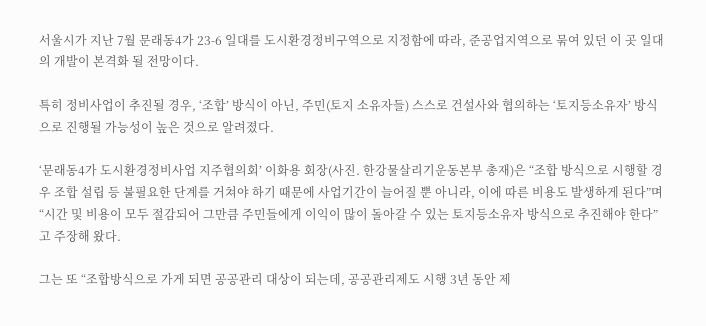서울시가 지난 7월 문래동4가 23-6 일대를 도시환경정비구역으로 지정함에 따라, 준공업지역으로 묶여 있던 이 곳 일대의 개발이 본격화 될 전망이다.

특히 정비사업이 추진될 경우, ‘조합’ 방식이 아닌, 주민(토지 소유자들) 스스로 건설사와 협의하는 ‘토지등소유자’ 방식으로 진행될 가능성이 높은 것으로 알려졌다.

‘문래동4가 도시환경정비사업 지주협의회’ 이화용 회장(사진. 한강물살리기운동본부 총재)은 “조합 방식으로 시행할 경우 조합 설립 등 불필요한 단계를 거쳐야 하기 때문에 사업기간이 늘어질 뿐 아니라, 이에 따른 비용도 발생하게 된다”며 “시간 및 비용이 모두 절감되어 그만큼 주민들에게 이익이 많이 돌아갈 수 있는 토지등소유자 방식으로 추진해야 한다”고 주장해 왔다.

그는 또 “조합방식으로 가게 되면 공공관리 대상이 되는데, 공공관리제도 시행 3년 동안 제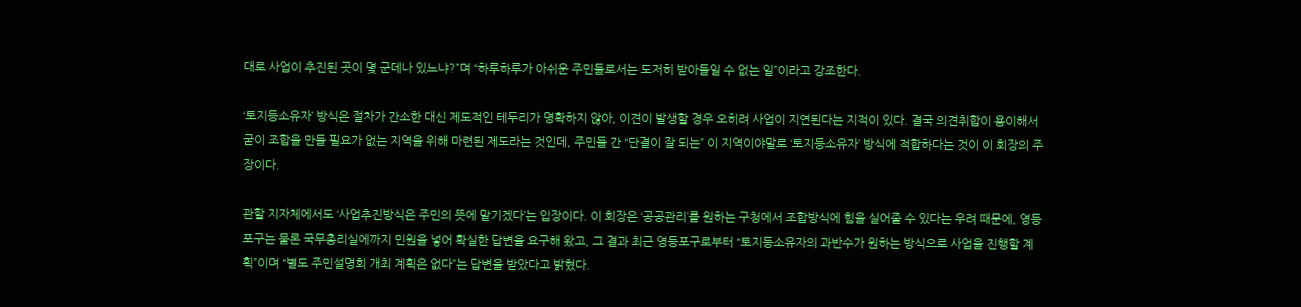대로 사업이 추진된 곳이 몇 군데나 있느냐?”며 “하루하루가 아쉬운 주민들로서는 도저히 받아들일 수 없는 일”이라고 강조한다.

‘토지등소유자’ 방식은 절차가 간소한 대신 제도적인 테두리가 명확하지 않아, 이견이 발생할 경우 오히려 사업이 지연된다는 지적이 있다. 결국 의견취합이 용이해서 굳이 조합을 만들 필요가 없는 지역을 위해 마련된 제도라는 것인데, 주민들 간 “단결이 잘 되는” 이 지역이야말로 ‘토지등소유자’ 방식에 적합하다는 것이 이 회장의 주장이다.

관할 지자체에서도 ‘사업추진방식은 주민의 뜻에 맡기겠다’는 입장이다. 이 회장은 ‘공공관리’를 원하는 구청에서 조합방식에 힘을 실어줄 수 있다는 우려 때문에, 영등포구는 물론 국무총리실에까지 민원을 넣어 확실한 답변을 요구해 왔고, 그 결과 최근 영등포구로부터 “토지등소유자의 과반수가 원하는 방식으로 사업을 진행할 계획”이며 “별도 주민설명회 개최 계획은 없다”는 답변을 받았다고 밝혔다.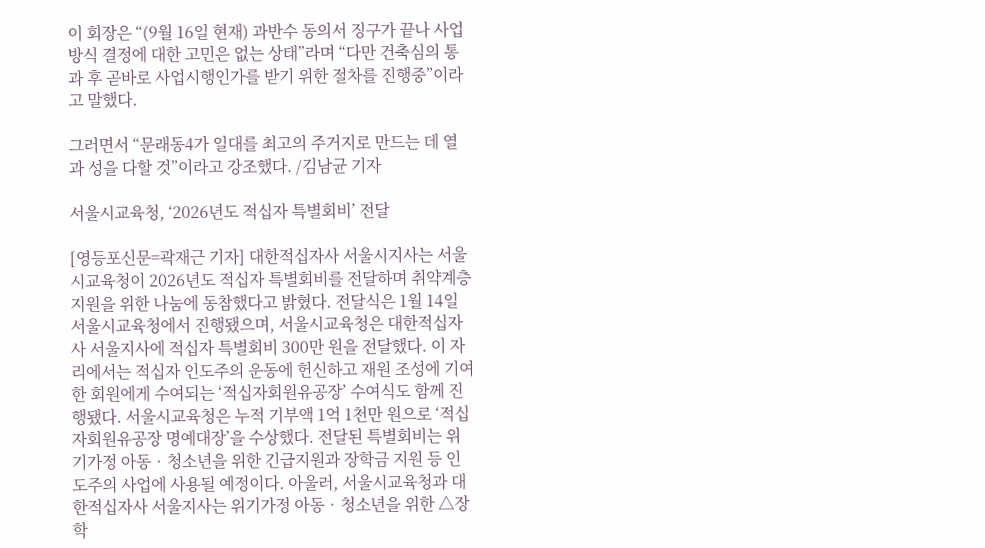이 회장은 “(9월 16일 현재) 과반수 동의서 징구가 끝나 사업방식 결정에 대한 고민은 없는 상태”라며 “다만 건축심의 통과 후 곧바로 사업시행인가를 받기 위한 절차를 진행중”이라고 말했다.

그러면서 “문래동4가 일대를 최고의 주거지로 만드는 데 열과 성을 다할 것”이라고 강조했다. /김남균 기자

서울시교육청, ‘2026년도 적십자 특별회비’ 전달

[영등포신문=곽재근 기자] 대한적십자사 서울시지사는 서울시교육청이 2026년도 적십자 특별회비를 전달하며 취약계층 지원을 위한 나눔에 동참했다고 밝혔다. 전달식은 1월 14일 서울시교육청에서 진행됐으며, 서울시교육청은 대한적십자사 서울지사에 적십자 특별회비 300만 원을 전달했다. 이 자리에서는 적십자 인도주의 운동에 헌신하고 재원 조성에 기여한 회원에게 수여되는 ‘적십자회원유공장’ 수여식도 함께 진행됐다. 서울시교육청은 누적 기부액 1억 1천만 원으로 ‘적십자회원유공장 명예대장’을 수상했다. 전달된 특별회비는 위기가정 아동‧청소년을 위한 긴급지원과 장학금 지원 등 인도주의 사업에 사용될 예정이다. 아울러, 서울시교육청과 대한적십자사 서울지사는 위기가정 아동‧청소년을 위한 △장학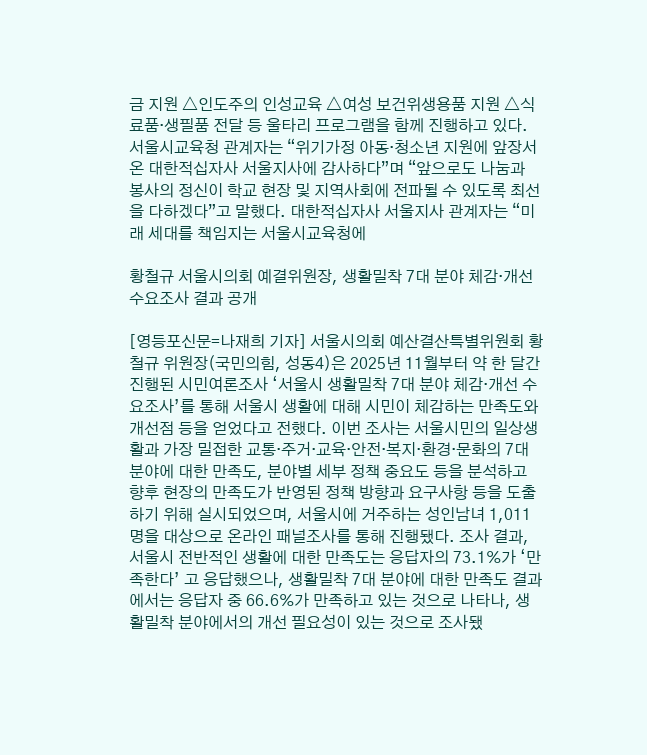금 지원 △인도주의 인성교육 △여성 보건위생용품 지원 △식료품·생필품 전달 등 울타리 프로그램을 함께 진행하고 있다. 서울시교육청 관계자는 “위기가정 아동·청소년 지원에 앞장서 온 대한적십자사 서울지사에 감사하다”며 “앞으로도 나눔과 봉사의 정신이 학교 현장 및 지역사회에 전파될 수 있도록 최선을 다하겠다”고 말했다. 대한적십자사 서울지사 관계자는 “미래 세대를 책임지는 서울시교육청에

황철규 서울시의회 예결위원장, 생활밀착 7대 분야 체감·개선 수요조사 결과 공개

[영등포신문=나재희 기자] 서울시의회 예산결산특별위원회 황철규 위원장(국민의힘, 성동4)은 2025년 11월부터 약 한 달간 진행된 시민여론조사 ‘서울시 생활밀착 7대 분야 체감·개선 수요조사’를 통해 서울시 생활에 대해 시민이 체감하는 만족도와 개선점 등을 얻었다고 전했다. 이번 조사는 서울시민의 일상생활과 가장 밀접한 교통·주거·교육·안전·복지·환경·문화의 7대 분야에 대한 만족도, 분야별 세부 정책 중요도 등을 분석하고 향후 현장의 만족도가 반영된 정책 방향과 요구사항 등을 도출하기 위해 실시되었으며, 서울시에 거주하는 성인남녀 1,011명을 대상으로 온라인 패널조사를 통해 진행됐다. 조사 결과, 서울시 전반적인 생활에 대한 만족도는 응답자의 73.1%가 ‘만족한다’ 고 응답했으나, 생활밀착 7대 분야에 대한 만족도 결과에서는 응답자 중 66.6%가 만족하고 있는 것으로 나타나, 생활밀착 분야에서의 개선 필요성이 있는 것으로 조사됐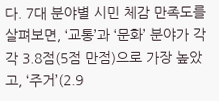다. 7대 분야별 시민 체감 만족도를 살펴보면, ‘교통’과 ‘문화’ 분야가 각각 3.8점(5점 만점)으로 가장 높았고, ‘주거’(2.9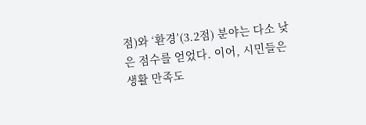점)와 ‘환경’(3.2점) 분야는 다소 낮은 점수를 얻었다. 이어, 시민들은 생활 만족도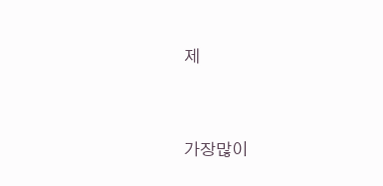제




가장많이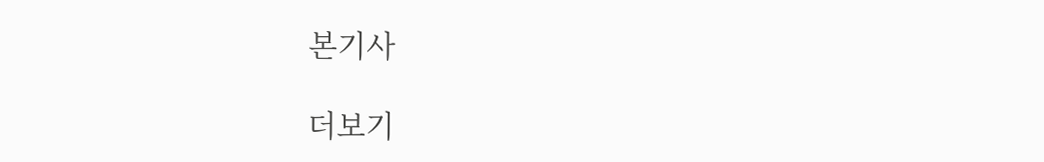본기사

더보기